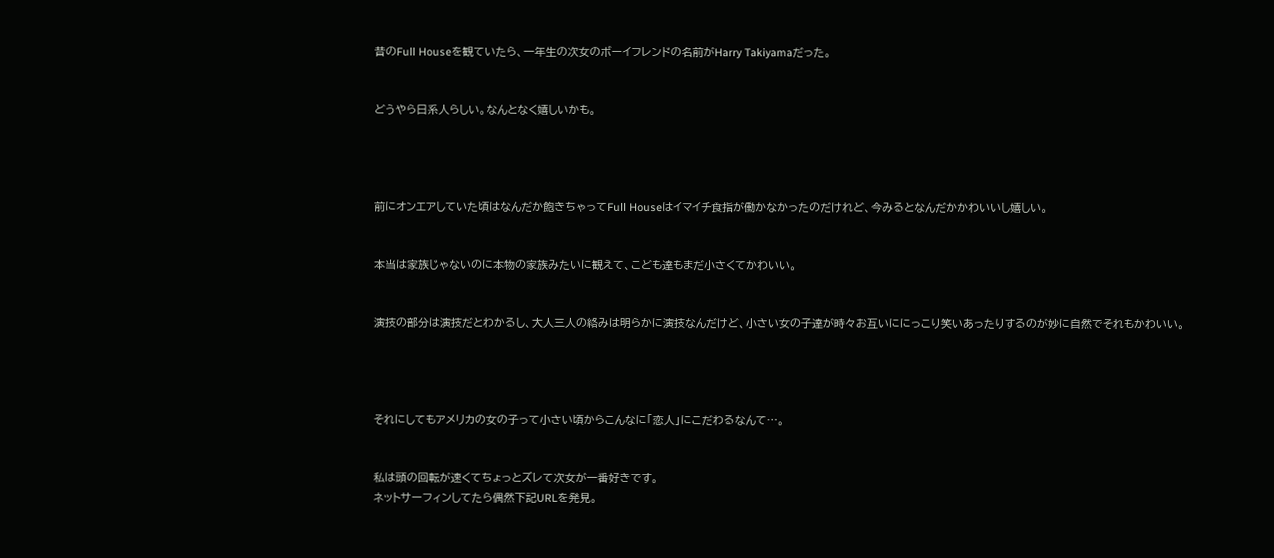昔のFull Houseを観ていたら、一年生の次女のボーイフレンドの名前がHarry Takiyamaだった。


どうやら日系人らしい。なんとなく嬉しいかも。




前にオンエアしていた頃はなんだか飽きちゃってFull Houseはイマイチ食指が働かなかったのだけれど、今みるとなんだかかわいいし嬉しい。


本当は家族じゃないのに本物の家族みたいに観えて、こども達もまだ小さくてかわいい。


演技の部分は演技だとわかるし、大人三人の絡みは明らかに演技なんだけど、小さい女の子達が時々お互いににっこり笑いあったりするのが妙に自然でそれもかわいい。




それにしてもアメリカの女の子って小さい頃からこんなに「恋人」にこだわるなんて…。


私は頭の回転が速くてちょっとズレて次女が一番好きです。
ネットサーフィンしてたら偶然下記URLを発見。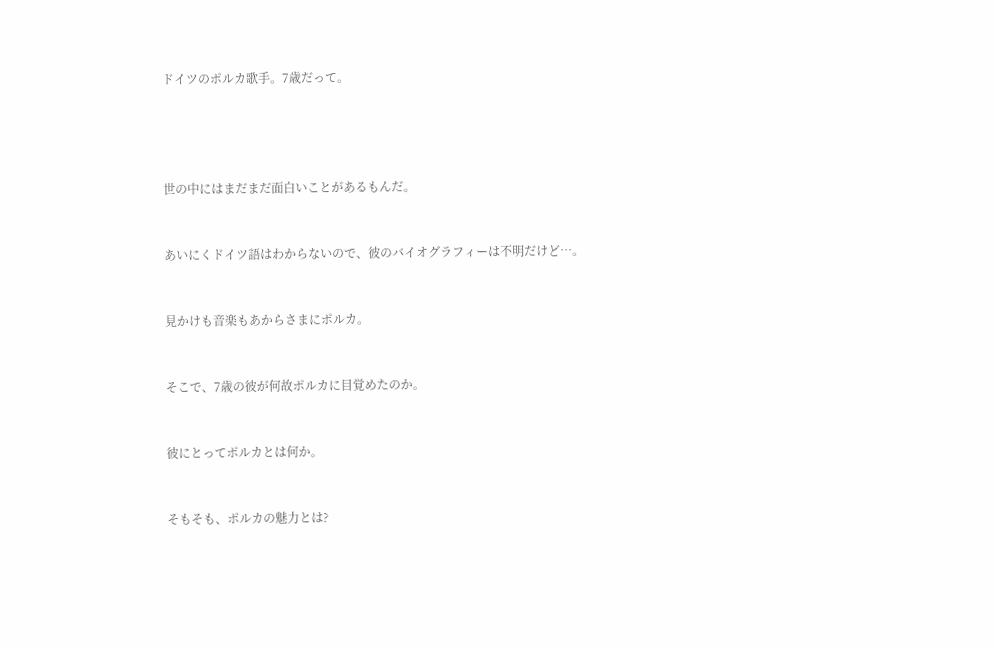ドイツのポルカ歌手。7歳だって。




世の中にはまだまだ面白いことがあるもんだ。


あいにくドイツ語はわからないので、彼のバイオグラフィーは不明だけど…。


見かけも音楽もあからさまにポルカ。


そこで、7歳の彼が何故ポルカに目覚めたのか。


彼にとってポルカとは何か。


そもそも、ポルカの魅力とは?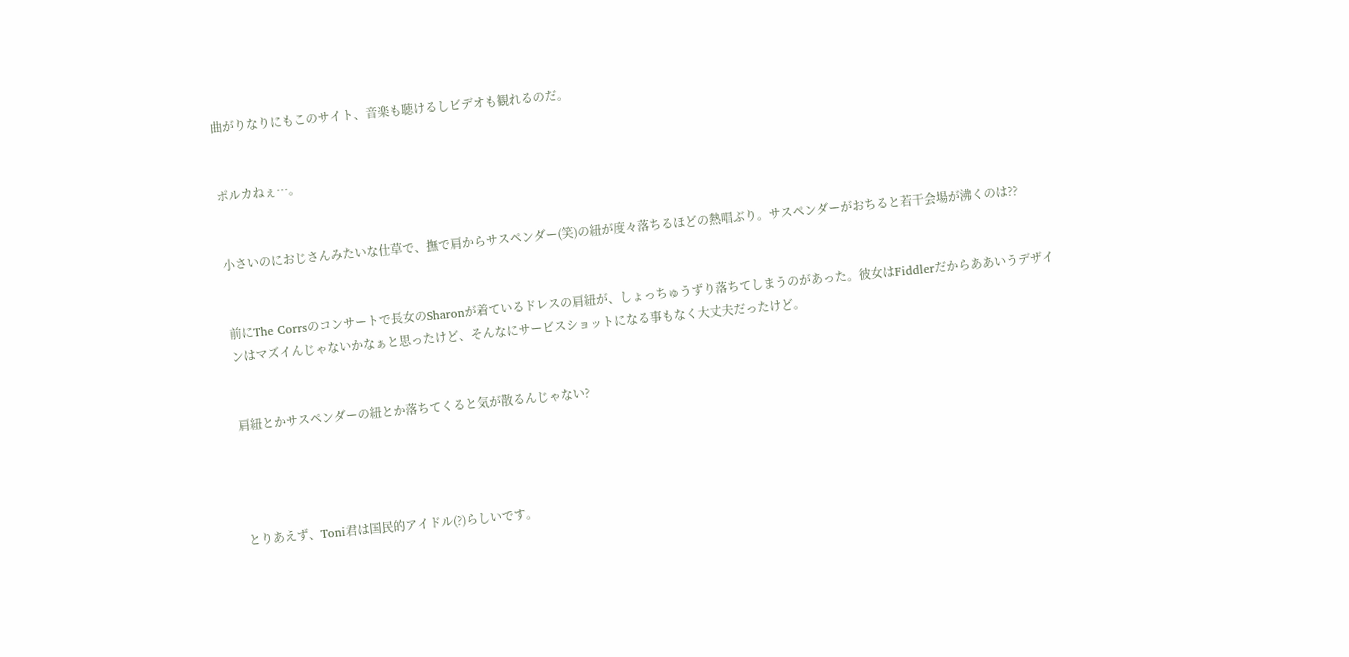曲がりなりにもこのサイト、音楽も聴けるしビデオも観れるのだ。


ポルカねぇ…。


小さいのにおじさんみたいな仕草で、撫で肩からサスペンダー(笑)の紐が度々落ちるほどの熱唱ぶり。サスペンダーがおちると若干会場が沸くのは??


前にThe Corrsのコンサートで長女のSharonが着ているドレスの肩紐が、しょっちゅうずり落ちてしまうのがあった。彼女はFiddlerだからああいうデザインはマズイんじゃないかなぁと思ったけど、そんなにサービスショットになる事もなく大丈夫だったけど。


肩紐とかサスペンダーの紐とか落ちてくると気が散るんじゃない?




とりあえず、Toni君は国民的アイドル(?)らしいです。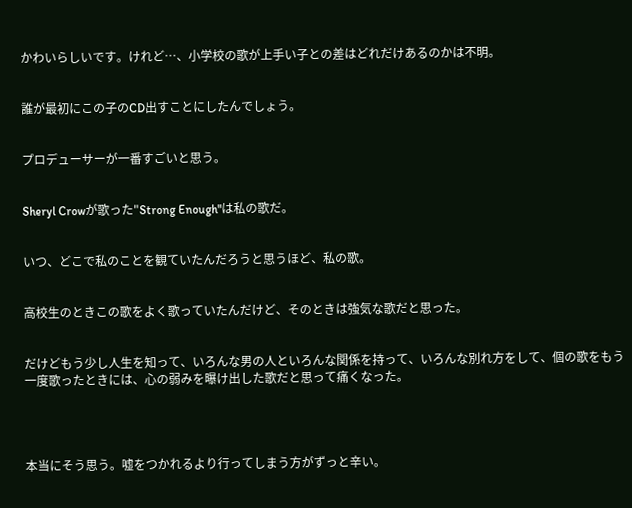かわいらしいです。けれど…、小学校の歌が上手い子との差はどれだけあるのかは不明。


誰が最初にこの子のCD出すことにしたんでしょう。


プロデューサーが一番すごいと思う。


Sheryl Crowが歌った"Strong Enough"は私の歌だ。


いつ、どこで私のことを観ていたんだろうと思うほど、私の歌。


高校生のときこの歌をよく歌っていたんだけど、そのときは強気な歌だと思った。


だけどもう少し人生を知って、いろんな男の人といろんな関係を持って、いろんな別れ方をして、個の歌をもう一度歌ったときには、心の弱みを曝け出した歌だと思って痛くなった。




本当にそう思う。嘘をつかれるより行ってしまう方がずっと辛い。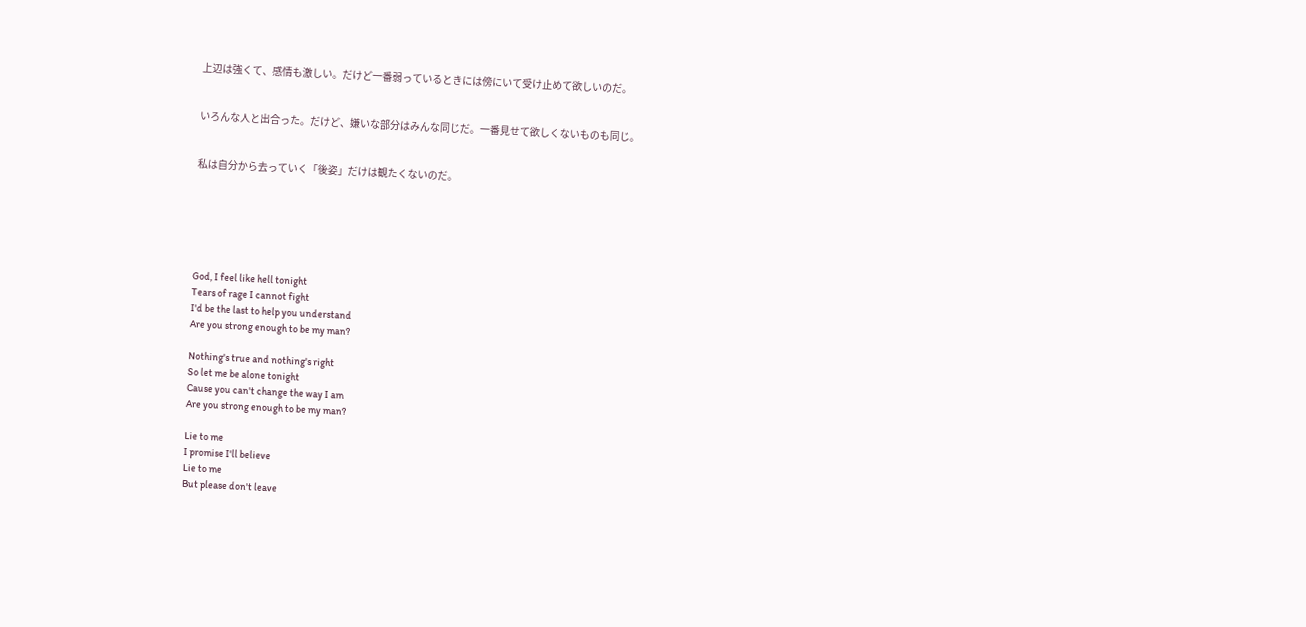上辺は強くて、感情も激しい。だけど一番弱っているときには傍にいて受け止めて欲しいのだ。


いろんな人と出合った。だけど、嫌いな部分はみんな同じだ。一番見せて欲しくないものも同じ。


私は自分から去っていく「後姿」だけは観たくないのだ。






God, I feel like hell tonight
Tears of rage I cannot fight
I'd be the last to help you understand
Are you strong enough to be my man?

Nothing's true and nothing's right
So let me be alone tonight
Cause you can't change the way I am
Are you strong enough to be my man?

Lie to me
I promise I'll believe
Lie to me
But please don't leave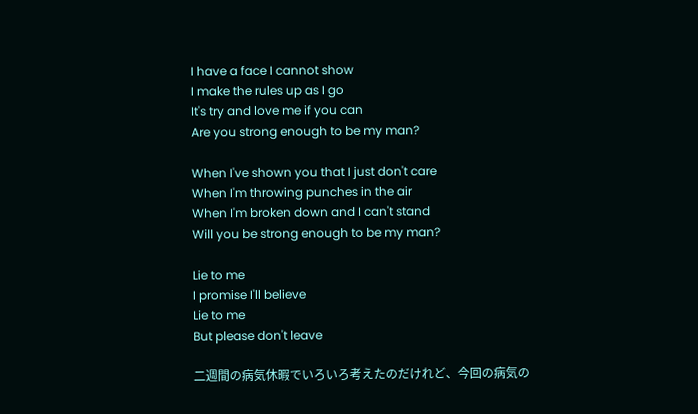I have a face I cannot show
I make the rules up as I go
It's try and love me if you can
Are you strong enough to be my man?

When I've shown you that I just don't care
When I'm throwing punches in the air
When I'm broken down and I can't stand
Will you be strong enough to be my man?

Lie to me
I promise I'll believe
Lie to me
But please don't leave

二週間の病気休暇でいろいろ考えたのだけれど、今回の病気の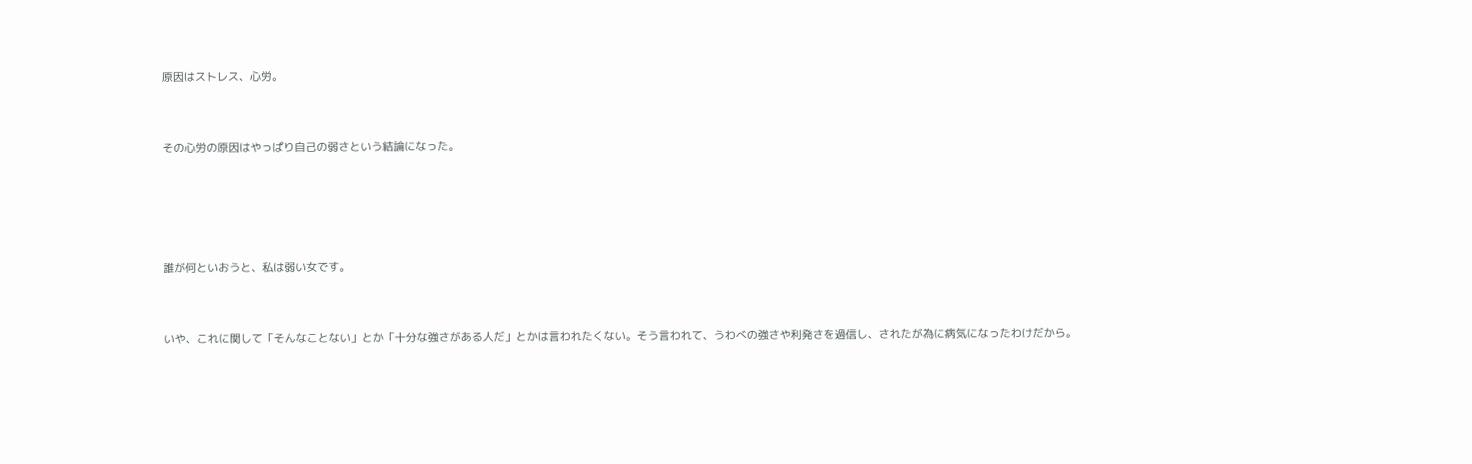原因はストレス、心労。


その心労の原因はやっぱり自己の弱さという結論になった。




誰が何といおうと、私は弱い女です。


いや、これに関して「そんなことない」とか「十分な強さがある人だ」とかは言われたくない。そう言われて、うわべの強さや利発さを過信し、されたが為に病気になったわけだから。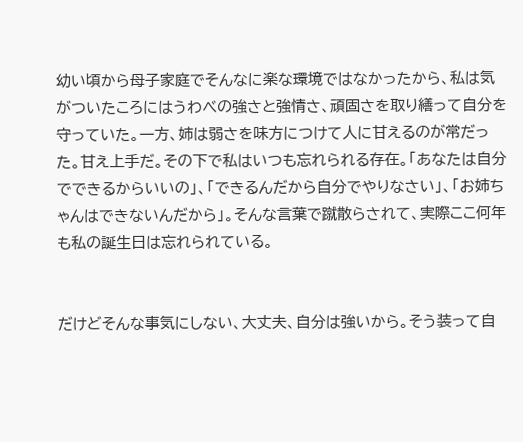幼い頃から母子家庭でそんなに楽な環境ではなかったから、私は気がついたころにはうわべの強さと強情さ、頑固さを取り繕って自分を守っていた。一方、姉は弱さを味方につけて人に甘えるのが常だった。甘え上手だ。その下で私はいつも忘れられる存在。「あなたは自分でできるからいいの」、「できるんだから自分でやりなさい」、「お姉ちゃんはできないんだから」。そんな言葉で蹴散らされて、実際ここ何年も私の誕生日は忘れられている。


だけどそんな事気にしない、大丈夫、自分は強いから。そう装って自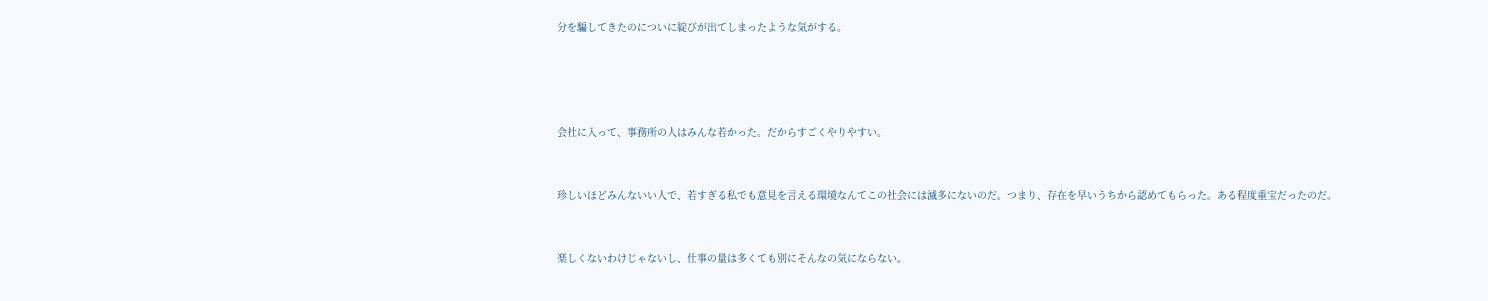分を騙してきたのについに綻びが出てしまったような気がする。




会社に入って、事務所の人はみんな若かった。だからすごくやりやすい。


珍しいほどみんないい人で、若すぎる私でも意見を言える環境なんてこの社会には滅多にないのだ。つまり、存在を早いうちから認めてもらった。ある程度重宝だったのだ。


楽しくないわけじゃないし、仕事の量は多くても別にそんなの気にならない。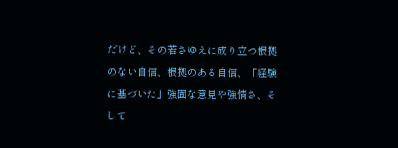だけど、その若さゆえに成り立つ根拠のない自信、根拠のある自信、「経験に基づいた」強固な意見や強情さ、そして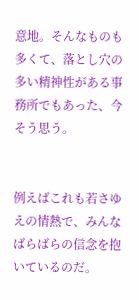意地。そんなものも多くて、落とし穴の多い精神性がある事務所でもあった、今そう思う。


例えばこれも若さゆえの情熱で、みんなばらばらの信念を抱いているのだ。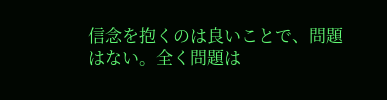信念を抱くのは良いことで、問題はない。全く問題は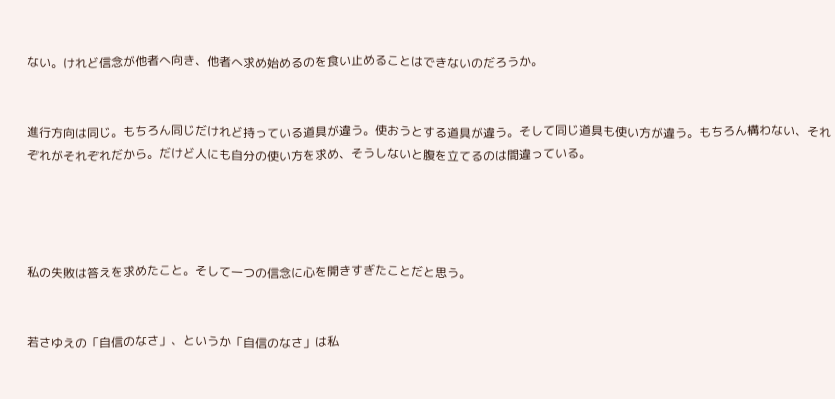ない。けれど信念が他者へ向き、他者へ求め始めるのを食い止めることはできないのだろうか。


進行方向は同じ。もちろん同じだけれど持っている道具が違う。使おうとする道具が違う。そして同じ道具も使い方が違う。もちろん構わない、それぞれがそれぞれだから。だけど人にも自分の使い方を求め、そうしないと腹を立てるのは間違っている。




私の失敗は答えを求めたこと。そして一つの信念に心を開きすぎたことだと思う。


若さゆえの「自信のなさ」、というか「自信のなさ」は私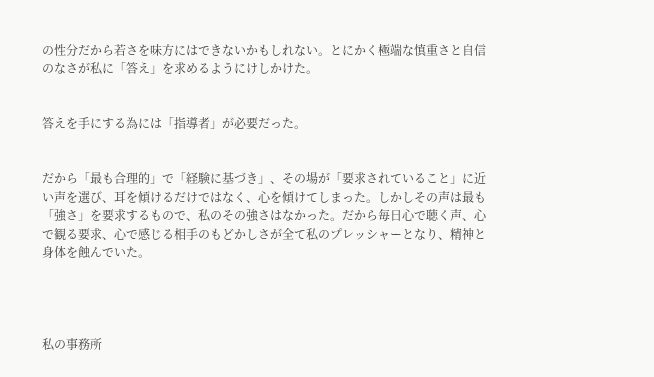の性分だから若さを味方にはできないかもしれない。とにかく極端な慎重さと自信のなさが私に「答え」を求めるようにけしかけた。


答えを手にする為には「指導者」が必要だった。


だから「最も合理的」で「経験に基づき」、その場が「要求されていること」に近い声を選び、耳を傾けるだけではなく、心を傾けてしまった。しかしその声は最も「強さ」を要求するもので、私のその強さはなかった。だから毎日心で聴く声、心で観る要求、心で感じる相手のもどかしさが全て私のプレッシャーとなり、精神と身体を蝕んでいた。




私の事務所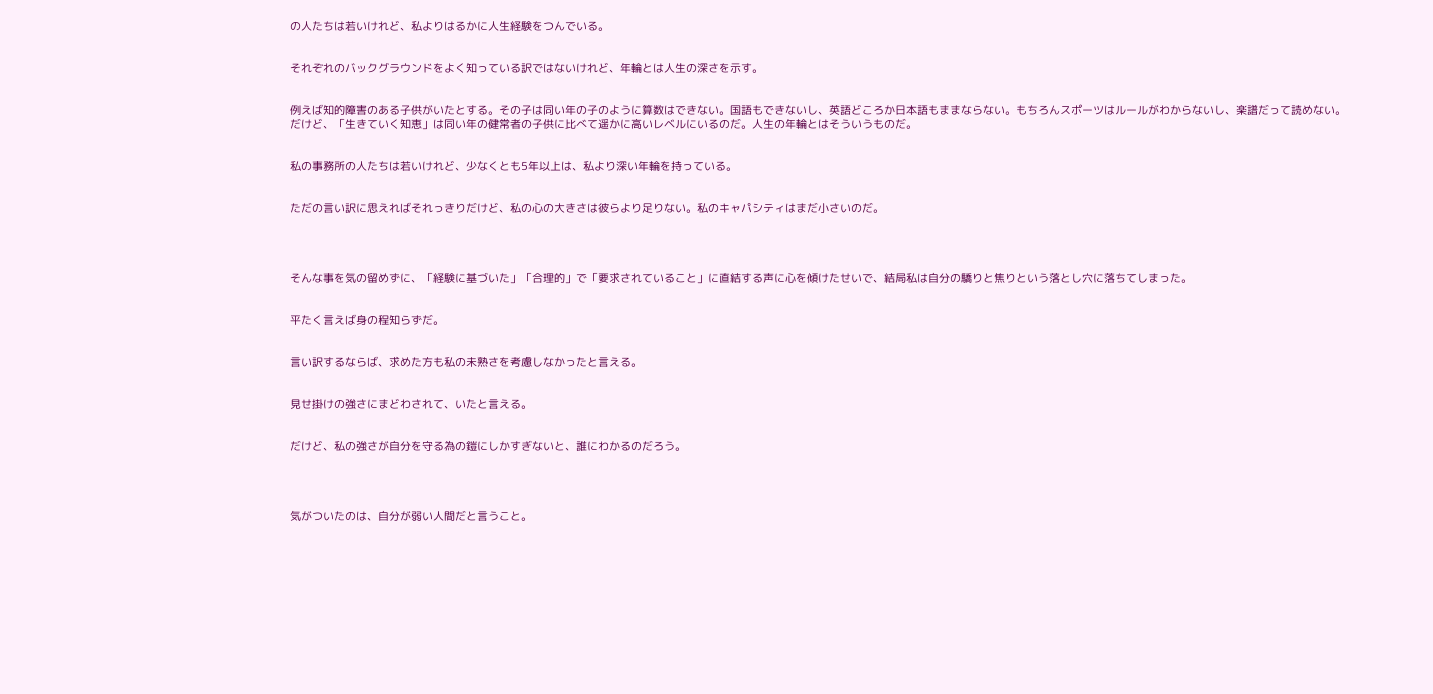の人たちは若いけれど、私よりはるかに人生経験をつんでいる。


それぞれのバックグラウンドをよく知っている訳ではないけれど、年輪とは人生の深さを示す。


例えば知的障害のある子供がいたとする。その子は同い年の子のように算数はできない。国語もできないし、英語どころか日本語もままならない。もちろんスポーツはルールがわからないし、楽譜だって読めない。だけど、「生きていく知恵」は同い年の健常者の子供に比べて遥かに高いレベルにいるのだ。人生の年輪とはそういうものだ。


私の事務所の人たちは若いけれど、少なくとも5年以上は、私より深い年輪を持っている。


ただの言い訳に思えればそれっきりだけど、私の心の大きさは彼らより足りない。私のキャパシティはまだ小さいのだ。




そんな事を気の留めずに、「経験に基づいた」「合理的」で「要求されていること」に直結する声に心を傾けたせいで、結局私は自分の驕りと焦りという落とし穴に落ちてしまった。


平たく言えば身の程知らずだ。


言い訳するならば、求めた方も私の未熟さを考慮しなかったと言える。


見せ掛けの強さにまどわされて、いたと言える。


だけど、私の強さが自分を守る為の鎧にしかすぎないと、誰にわかるのだろう。




気がついたのは、自分が弱い人間だと言うこと。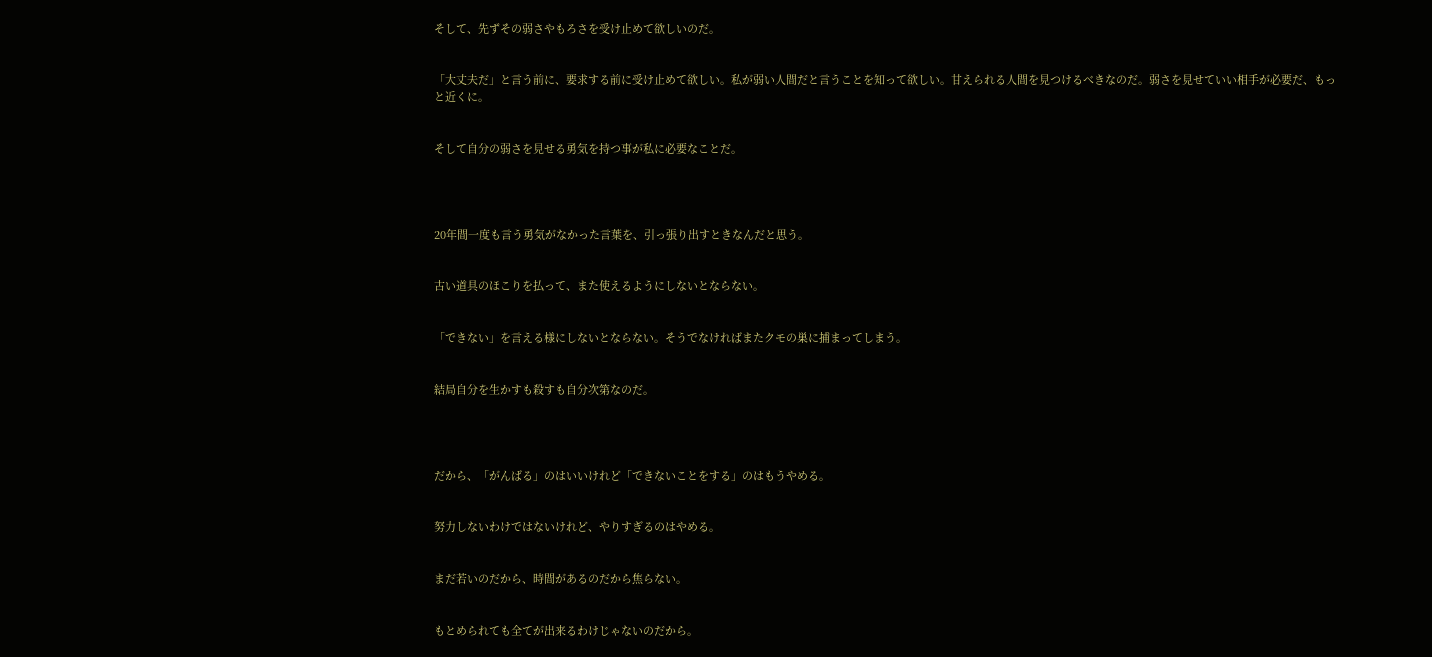そして、先ずその弱さやもろさを受け止めて欲しいのだ。


「大丈夫だ」と言う前に、要求する前に受け止めて欲しい。私が弱い人間だと言うことを知って欲しい。甘えられる人間を見つけるべきなのだ。弱さを見せていい相手が必要だ、もっと近くに。


そして自分の弱さを見せる勇気を持つ事が私に必要なことだ。




20年間一度も言う勇気がなかった言葉を、引っ張り出すときなんだと思う。


古い道具のほこりを払って、また使えるようにしないとならない。


「できない」を言える様にしないとならない。そうでなければまたクモの巣に捕まってしまう。


結局自分を生かすも殺すも自分次第なのだ。




だから、「がんばる」のはいいけれど「できないことをする」のはもうやめる。


努力しないわけではないけれど、やりすぎるのはやめる。


まだ若いのだから、時間があるのだから焦らない。


もとめられても全てが出来るわけじゃないのだから。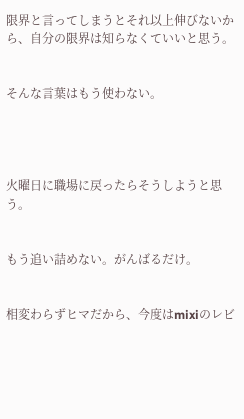限界と言ってしまうとそれ以上伸びないから、自分の限界は知らなくていいと思う。


そんな言葉はもう使わない。




火曜日に職場に戻ったらそうしようと思う。


もう追い詰めない。がんばるだけ。


相変わらずヒマだから、今度はmixiのレビ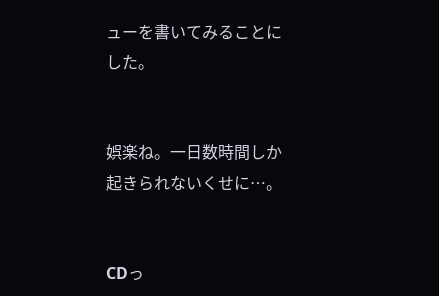ューを書いてみることにした。


娯楽ね。一日数時間しか起きられないくせに…。


CDっ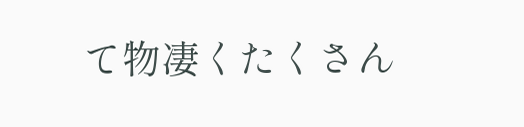て物凄くたくさん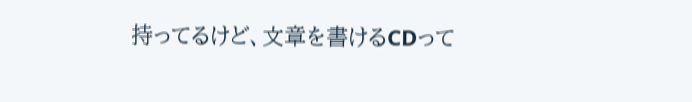持ってるけど、文章を書けるCDって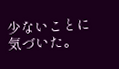少ないことに気づいた。